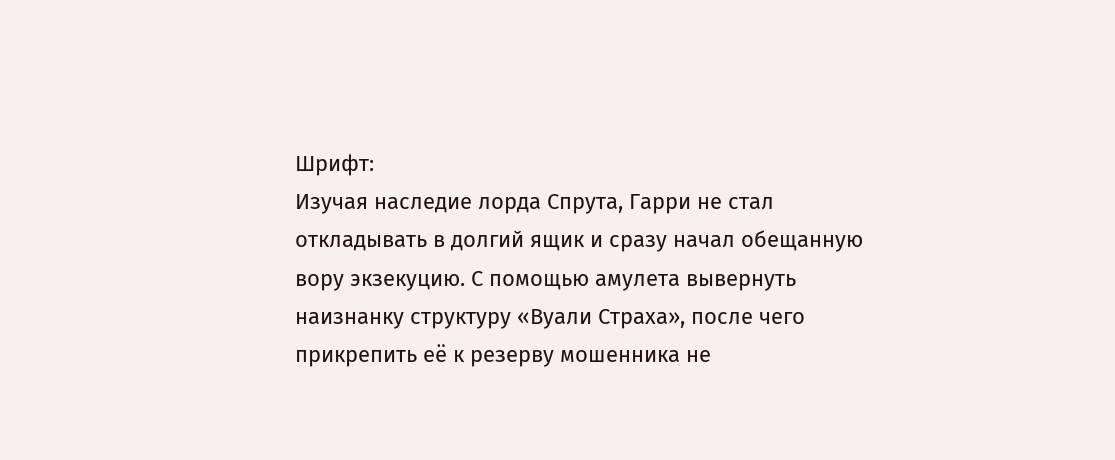Шрифт:
Изучая наследие лорда Спрута, Гарри не стал откладывать в долгий ящик и сразу начал обещанную вору экзекуцию. С помощью амулета вывернуть наизнанку структуру «Вуали Страха», после чего прикрепить её к резерву мошенника не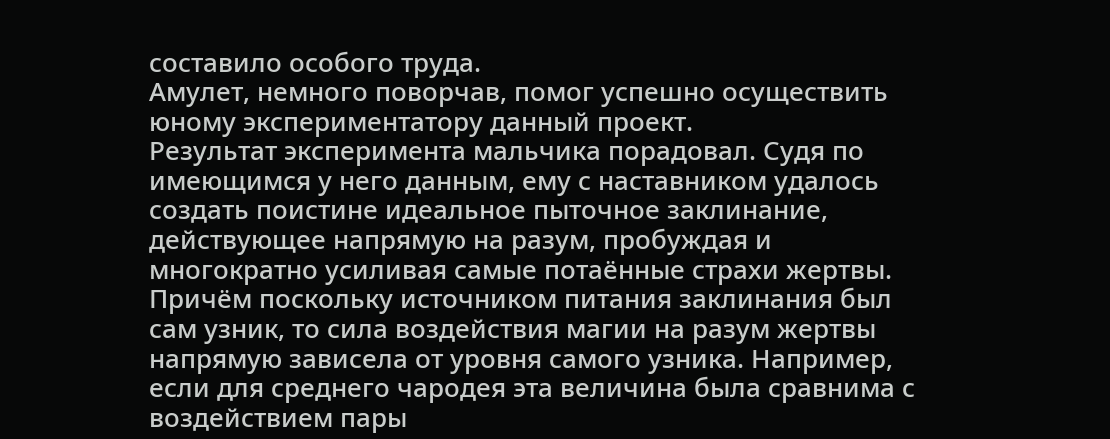составило особого труда.
Амулет, немного поворчав, помог успешно осуществить юному экспериментатору данный проект.
Результат эксперимента мальчика порадовал. Судя по имеющимся у него данным, ему с наставником удалось создать поистине идеальное пыточное заклинание, действующее напрямую на разум, пробуждая и многократно усиливая самые потаённые страхи жертвы.
Причём поскольку источником питания заклинания был сам узник, то сила воздействия магии на разум жертвы напрямую зависела от уровня самого узника. Например, если для среднего чародея эта величина была сравнима с воздействием пары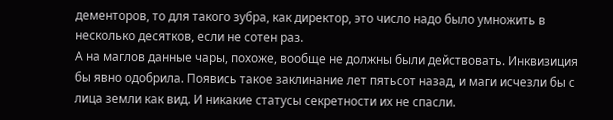дементоров, то для такого зубра, как директор, это число надо было умножить в несколько десятков, если не сотен раз.
А на маглов данные чары, похоже, вообще не должны были действовать. Инквизиция бы явно одобрила. Появись такое заклинание лет пятьсот назад, и маги исчезли бы с лица земли как вид. И никакие статусы секретности их не спасли.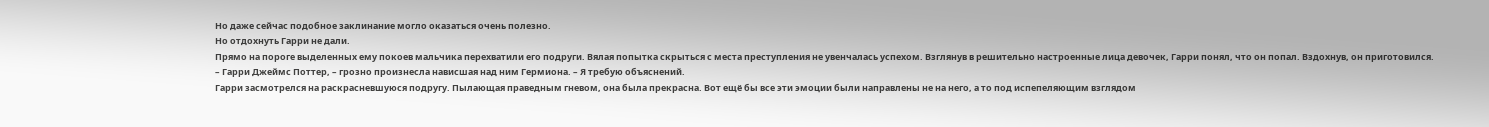Но даже сейчас подобное заклинание могло оказаться очень полезно.
Но отдохнуть Гарри не дали.
Прямо на пороге выделенных ему покоев мальчика перехватили его подруги. Вялая попытка скрыться с места преступления не увенчалась успехом. Взглянув в решительно настроенные лица девочек, Гарри понял, что он попал. Вздохнув, он приготовился.
– Гарри Джеймс Поттер, – грозно произнесла нависшая над ним Гермиона. – Я требую объяснений.
Гарри засмотрелся на раскрасневшуюся подругу. Пылающая праведным гневом, она была прекрасна. Вот ещё бы все эти эмоции были направлены не на него, а то под испепеляющим взглядом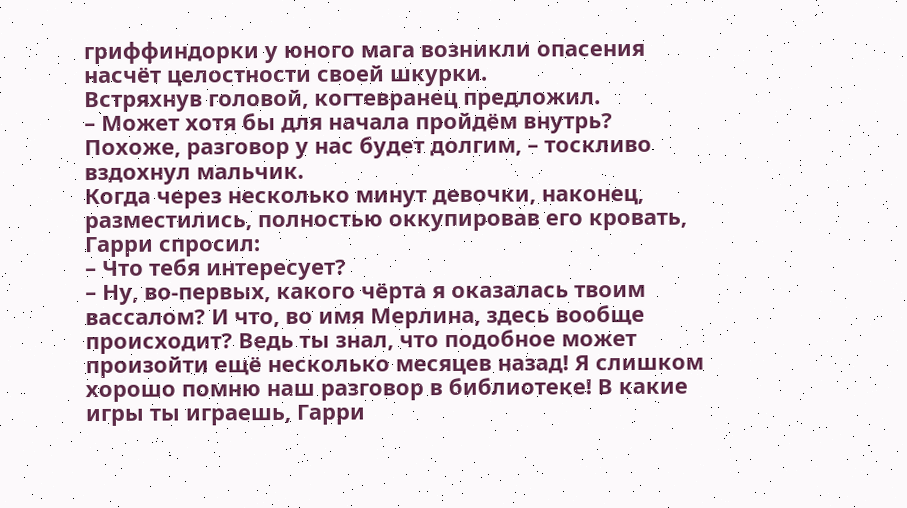гриффиндорки у юного мага возникли опасения насчёт целостности своей шкурки.
Встряхнув головой, когтевранец предложил.
– Может хотя бы для начала пройдём внутрь? Похоже, разговор у нас будет долгим, – тоскливо вздохнул мальчик.
Когда через несколько минут девочки, наконец, разместились, полностью оккупировав его кровать, Гарри спросил:
– Что тебя интересует?
– Ну, во-первых, какого чёрта я оказалась твоим вассалом? И что, во имя Мерлина, здесь вообще происходит? Ведь ты знал, что подобное может произойти ещё несколько месяцев назад! Я слишком хорошо помню наш разговор в библиотеке! В какие игры ты играешь, Гарри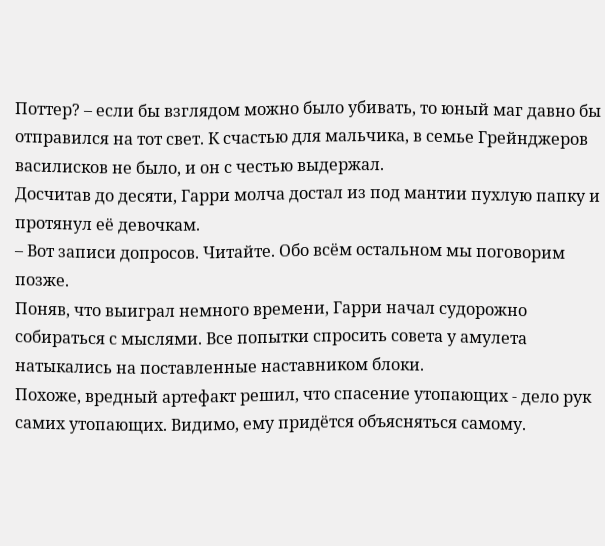Поттер? – если бы взглядом можно было убивать, то юный маг давно бы отправился на тот свет. К счастью для мальчика, в семье Грейнджеров василисков не было, и он с честью выдержал.
Досчитав до десяти, Гарри молча достал из под мантии пухлую папку и протянул её девочкам.
– Вот записи допросов. Читайте. Обо всём остальном мы поговорим позже.
Поняв, что выиграл немного времени, Гарри начал судорожно собираться с мыслями. Все попытки спросить совета у амулета натыкались на поставленные наставником блоки.
Похоже, вредный артефакт решил, что спасение утопающих - дело рук самих утопающих. Видимо, ему придётся объясняться самому.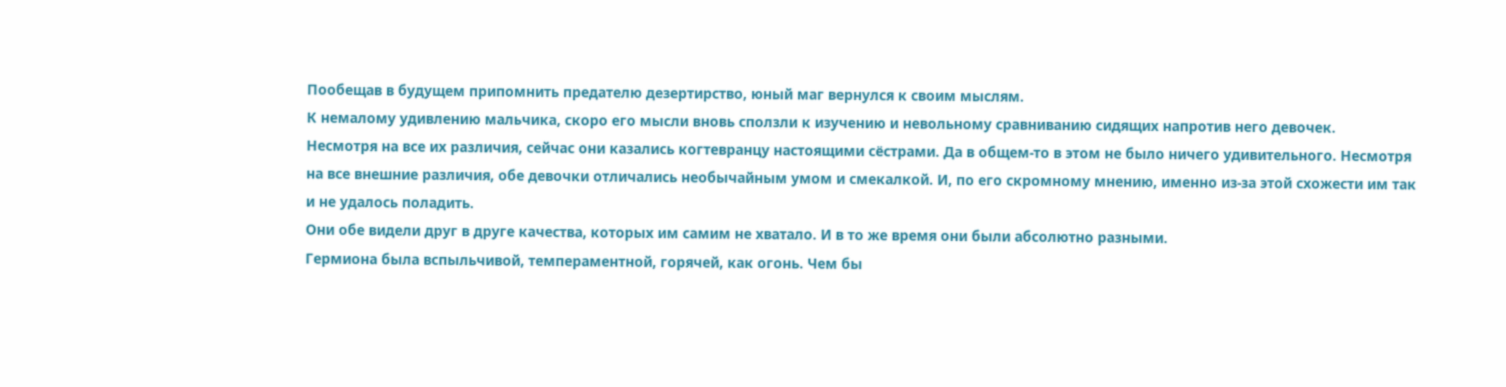Пообещав в будущем припомнить предателю дезертирство, юный маг вернулся к своим мыслям.
К немалому удивлению мальчика, скоро его мысли вновь сползли к изучению и невольному сравниванию сидящих напротив него девочек.
Несмотря на все их различия, сейчас они казались когтевранцу настоящими сёстрами. Да в общем-то в этом не было ничего удивительного. Несмотря на все внешние различия, обе девочки отличались необычайным умом и смекалкой. И, по его скромному мнению, именно из-за этой схожести им так и не удалось поладить.
Они обе видели друг в друге качества, которых им самим не хватало. И в то же время они были абсолютно разными.
Гермиона была вспыльчивой, темпераментной, горячей, как огонь. Чем бы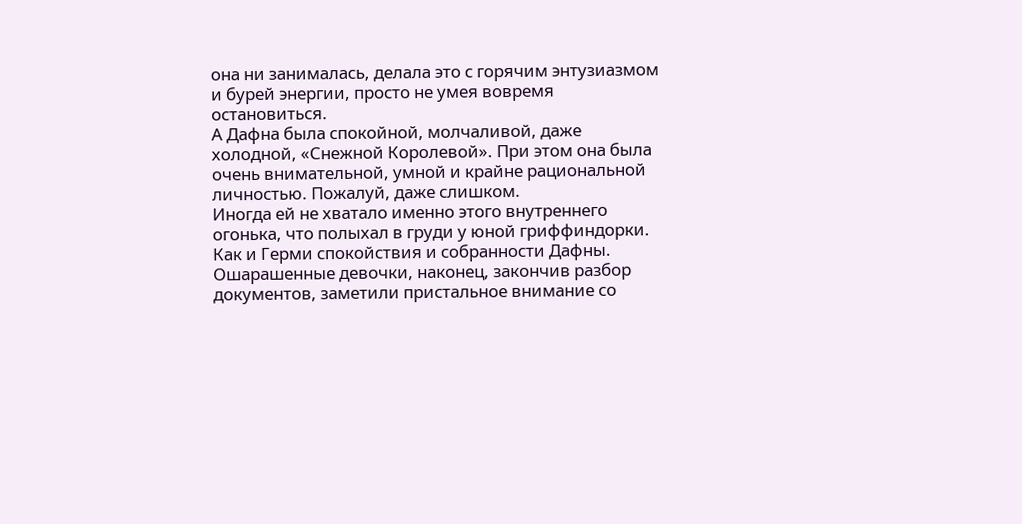она ни занималась, делала это с горячим энтузиазмом и бурей энергии, просто не умея вовремя остановиться.
А Дафна была спокойной, молчаливой, даже холодной, «Снежной Королевой». При этом она была очень внимательной, умной и крайне рациональной личностью. Пожалуй, даже слишком.
Иногда ей не хватало именно этого внутреннего огонька, что полыхал в груди у юной гриффиндорки. Как и Герми спокойствия и собранности Дафны.
Ошарашенные девочки, наконец, закончив разбор документов, заметили пристальное внимание со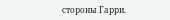стороны Гарри.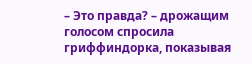– Это правда? – дрожащим голосом спросила гриффиндорка, показывая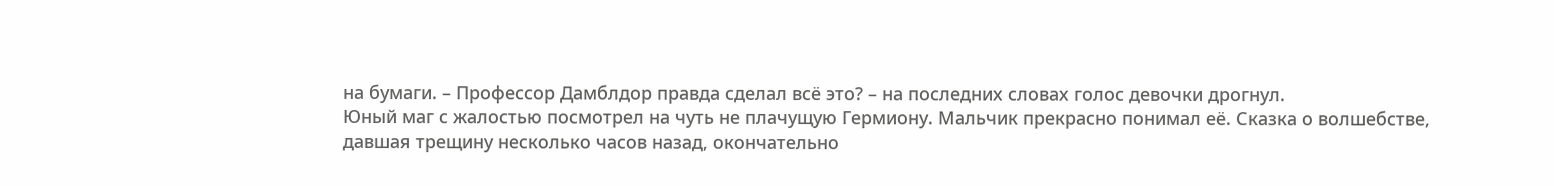на бумаги. – Профессор Дамблдор правда сделал всё это? – на последних словах голос девочки дрогнул.
Юный маг с жалостью посмотрел на чуть не плачущую Гермиону. Мальчик прекрасно понимал её. Сказка о волшебстве, давшая трещину несколько часов назад, окончательно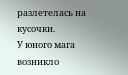разлетелась на кусочки.
У юного мага возникло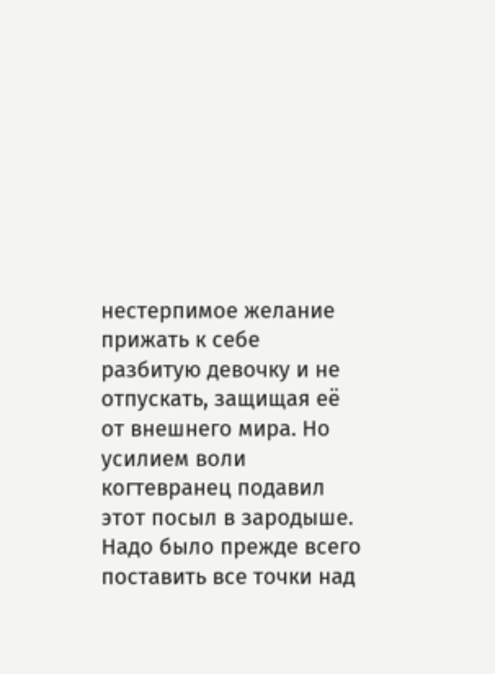нестерпимое желание прижать к себе разбитую девочку и не отпускать, защищая её от внешнего мира. Но усилием воли когтевранец подавил этот посыл в зародыше. Надо было прежде всего поставить все точки над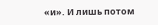«и». И лишь потом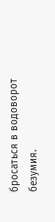бросаться в водоворот безумия.